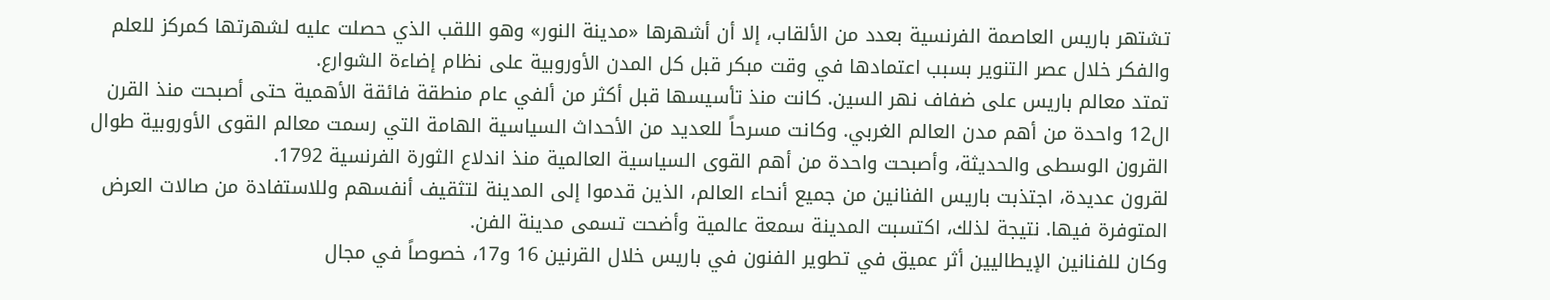تشتهر باريس العاصمة الفرنسية بعدد من الألقاب، إلا أن أشهرها «مدينة النور» وهو اللقب الذي حصلت عليه لشهرتها كمركز للعلم والفكر خلال عصر التنوير بسبب اعتمادها في وقت مبكر قبل كل المدن الأوروبية على نظام إضاءة الشوارع.
تمتد معالم باريس على ضفاف نهر السين. كانت منذ تأسيسها قبل أكثر من ألفي عام منطقة فائقة الأهمية حتى أصبحت منذ القرن ال12 واحدة من أهم مدن العالم الغربي. وكانت مسرحاً للعديد من الأحداث السياسية الهامة التي رسمت معالم القوى الأوروبية طوال القرون الوسطى والحديثة، وأصبحت واحدة من أهم القوى السياسية العالمية منذ اندلاع الثورة الفرنسية 1792.
لقرون عديدة، اجتذبت باريس الفنانين من جميع أنحاء العالم، الذين قدموا إلى المدينة لتثقيف أنفسهم وللاستفادة من صالات العرض المتوفرة فيها. نتيجة لذلك، اكتسبت المدينة سمعة عالمية وأضحت تسمى مدينة الفن.
وكان للفنانين الإيطاليين أثر عميق في تطوير الفنون في باريس خلال القرنين 16 و17، خصوصاً في مجال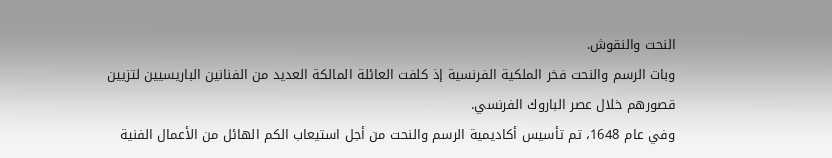النحت والنقوش.
وبات الرسم والنحت فخر الملكية الفرنسية إذ كلفت العائلة المالكة العديد من الفنانين الباريسيين لتزيين قصورهم خلال عصر الباروك الفرنسي.
وفي عام 1648، تم تأسيس أكاديمية الرسم والنحت من أجل استيعاب الكم الهائل من الأعمال الفنية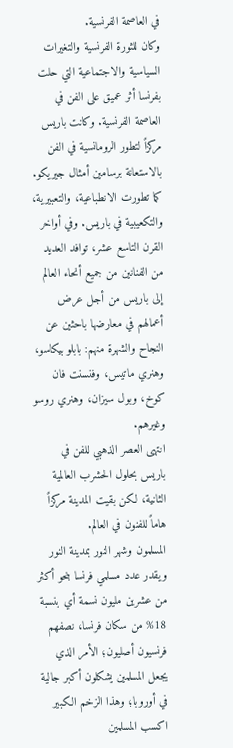في العاصمة الفرنسية.
وكان للثورة الفرنسية والتغيرات السياسية والاجتماعية التي حلت بفرنسا أثر عميق على الفن في العاصمة الفرنسية. وكانت باريس مركزاً لتطور الرومانسية في الفن بالاستعانة برسامين أمثال جيريكو.
كما تطورت الانطباعية، والتعبيرية، والتكعيبية في باريس. وفي أواخر القرن التاسع عشر، توافد العديد من الفنانين من جميع أنحاء العالم إلى باريس من أجل عرض أعمالهم في معارضها باحثين عن النجاح والشهرة منهم: بابلو بيكاسو، وهنري ماتيس، وفنسنت فان كوخ، وبول سيزان، وهنري روسو وغيرهم.
انتهى العصر الذهبي للفن في باريس بحلول الحشرب العالمية الثانية، لكن بقيت المدينة مركزاً هاماً للفنون في العالم.
المسلمون وشهر النور بمدينة النور
ويقدر عدد مسلمي فرنسا بنحو أكثر من عشرين مليون نسمة أي بنسبة 18% من سكان فرنسا، نصفهم فرنسيون أصليون؛ الأمر الذي يجعل المسلمين يشكلون أكبر جالية في أوروبا؛ وهذا الزخم الكبير اكسب المسلمين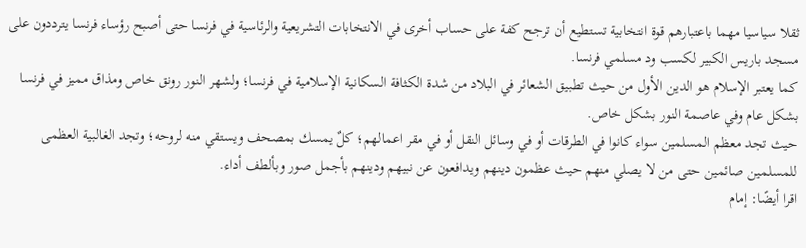ثقلا سياسيا مهما باعتبارهم قوة انتخابية تستطيع أن ترجح كفة على حساب أخرى في الانتخابات التشريعية والرئاسية في فرنسا حتى أصبح رؤساء فرنسا يترددون على مسجد باريس الكبير لكسب ود مسلمي فرنسا.
كما يعتبر الإسلام هو الدين الأول من حيث تطبيق الشعائر في البلاد من شدة الكثافة السكانية الإسلامية في فرنسا؛ ولشهر النور رونق خاص ومذاق مميز في فرنسا بشكل عام وفي عاصمة النور بشكل خاص.
حيث تجد معظم المسلمين سواء كانوا في الطرقات أو في وسائل النقل أو في مقر اعمالهم؛ كلٌ يمسك بمصحف ويستقي منه لروحه؛ وتجد الغالبية العظمى للمسلمين صائمين حتى من لا يصلي منهم حيث عظمون دينهم ويدافعون عن نبيهم ودينهم بأجمل صور وبألطف أداء.
اقرا أيضًا: إمام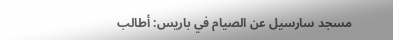مسجد سارسيل عن الصيام في باريس: أطالب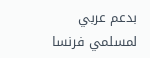بدعم عربي لمسلمي فرنسا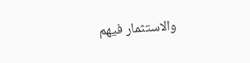والاستثمار فيهم